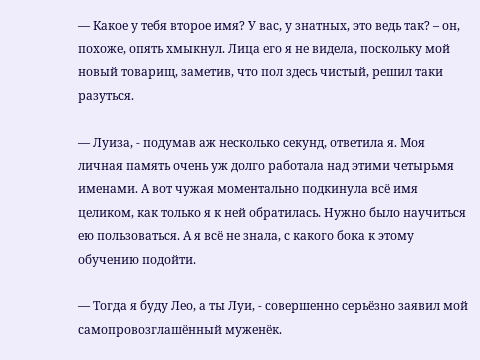— Какое у тебя второе имя? У вас, у знатных, это ведь так? – он, похоже, опять хмыкнул. Лица его я не видела, поскольку мой новый товарищ, заметив, что пол здесь чистый, решил таки разуться.

— Луиза, - подумав аж несколько секунд, ответила я. Моя личная память очень уж долго работала над этими четырьмя именами. А вот чужая моментально подкинула всё имя целиком, как только я к ней обратилась. Нужно было научиться ею пользоваться. А я всё не знала, с какого бока к этому обучению подойти.

— Тогда я буду Лео, а ты Луи, - совершенно серьёзно заявил мой самопровозглашённый муженёк.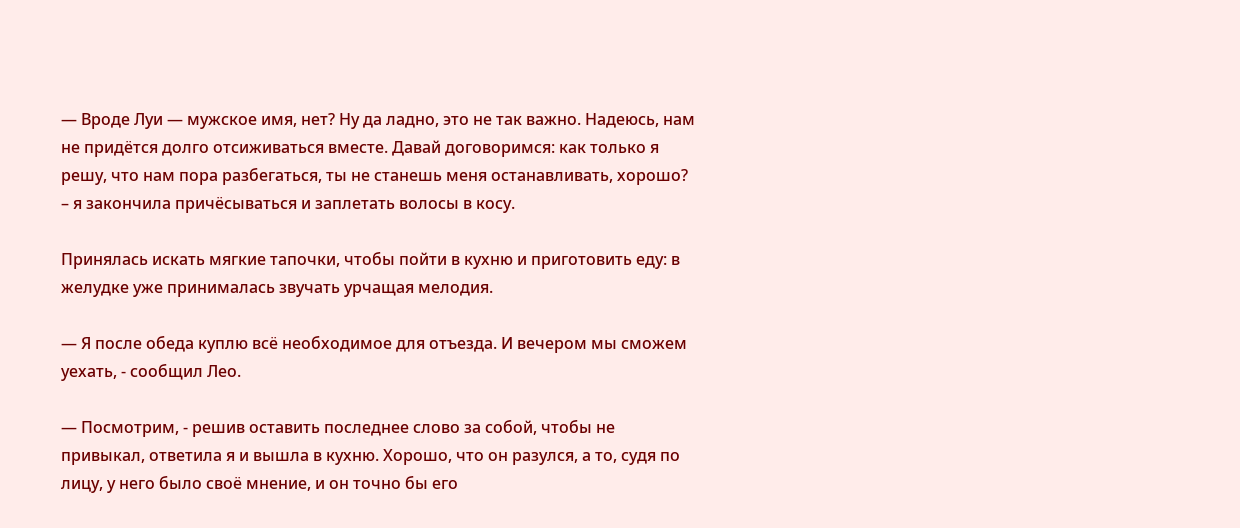— Вроде Луи — мужское имя, нет? Ну да ладно, это не так важно. Надеюсь, нам не придётся долго отсиживаться вместе. Давай договоримся: как только я решу, что нам пора разбегаться, ты не станешь меня останавливать, хорошо? – я закончила причёсываться и заплетать волосы в косу.

Принялась искать мягкие тапочки, чтобы пойти в кухню и приготовить еду: в желудке уже принималась звучать урчащая мелодия.

— Я после обеда куплю всё необходимое для отъезда. И вечером мы сможем уехать, - сообщил Лео.

— Посмотрим, - решив оставить последнее слово за собой, чтобы не привыкал, ответила я и вышла в кухню. Хорошо, что он разулся, а то, судя по лицу, у него было своё мнение, и он точно бы его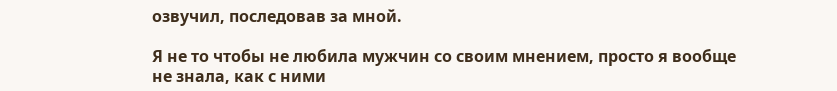озвучил, последовав за мной.

Я не то чтобы не любила мужчин со своим мнением, просто я вообще не знала, как с ними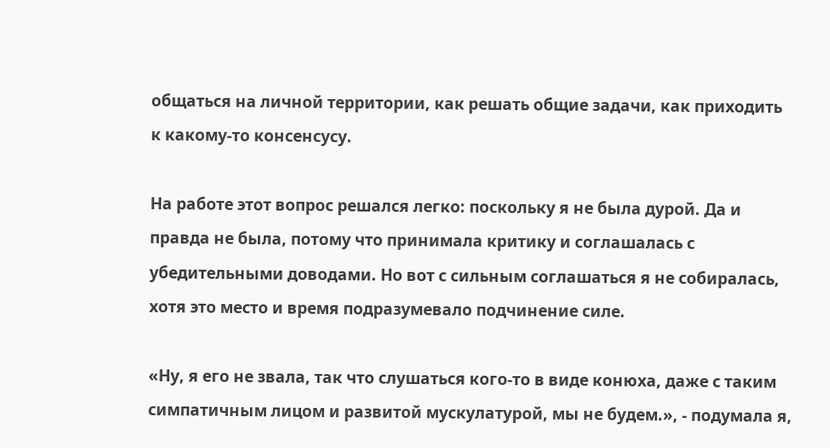общаться на личной территории, как решать общие задачи, как приходить к какому-то консенсусу.

На работе этот вопрос решался легко: поскольку я не была дурой. Да и правда не была, потому что принимала критику и соглашалась с убедительными доводами. Но вот с сильным соглашаться я не собиралась, хотя это место и время подразумевало подчинение силе.

«Ну, я его не звала, так что слушаться кого-то в виде конюха, даже с таким симпатичным лицом и развитой мускулатурой, мы не будем.», - подумала я,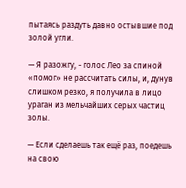пытаясь раздуть давно остывшие под золой угли.

— Я разожгу, - голос Лео за спиной «помог» не рассчитать силы, и, дунув слишком резко, я получила в лицо ураган из мельчайших серых частиц золы.

— Если сделаешь так ещё раз, поедешь на свою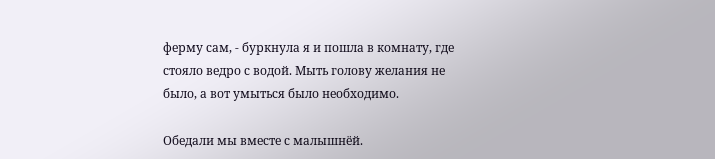ферму сам, - буркнула я и пошла в комнату, где стояло ведро с водой. Мыть голову желания не было, а вот умыться было необходимо.

Обедали мы вместе с малышнёй.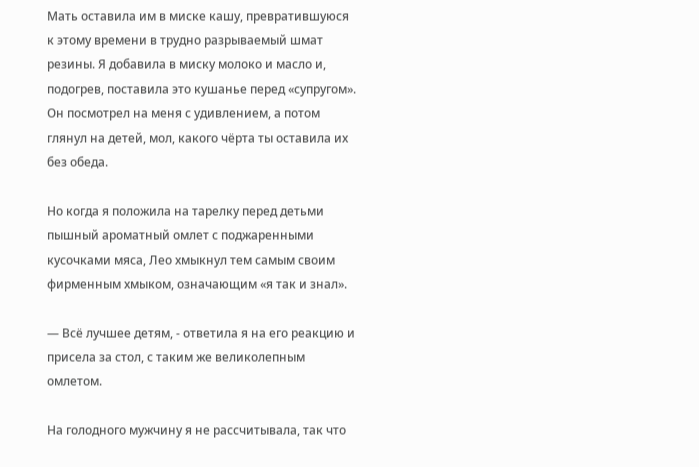Мать оставила им в миске кашу, превратившуюся к этому времени в трудно разрываемый шмат резины. Я добавила в миску молоко и масло и, подогрев, поставила это кушанье перед «супругом». Он посмотрел на меня с удивлением, а потом глянул на детей, мол, какого чёрта ты оставила их без обеда.

Но когда я положила на тарелку перед детьми пышный ароматный омлет с поджаренными кусочками мяса, Лео хмыкнул тем самым своим фирменным хмыком, означающим «я так и знал».

— Всё лучшее детям, - ответила я на его реакцию и присела за стол, с таким же великолепным омлетом.

На голодного мужчину я не рассчитывала, так что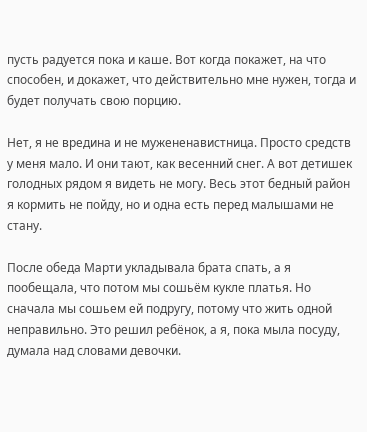пусть радуется пока и каше. Вот когда покажет, на что способен, и докажет, что действительно мне нужен, тогда и будет получать свою порцию.

Нет, я не вредина и не мужененавистница. Просто средств у меня мало. И они тают, как весенний снег. А вот детишек голодных рядом я видеть не могу. Весь этот бедный район я кормить не пойду, но и одна есть перед малышами не стану.

После обеда Марти укладывала брата спать, а я пообещала, что потом мы сошьём кукле платья. Но сначала мы сошьем ей подругу, потому что жить одной неправильно. Это решил ребёнок, а я, пока мыла посуду, думала над словами девочки.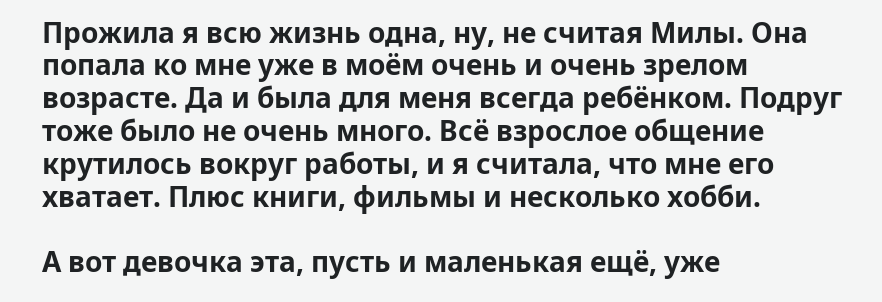Прожила я всю жизнь одна, ну, не считая Милы. Она попала ко мне уже в моём очень и очень зрелом возрасте. Да и была для меня всегда ребёнком. Подруг тоже было не очень много. Всё взрослое общение крутилось вокруг работы, и я считала, что мне его хватает. Плюс книги, фильмы и несколько хобби.

А вот девочка эта, пусть и маленькая ещё, уже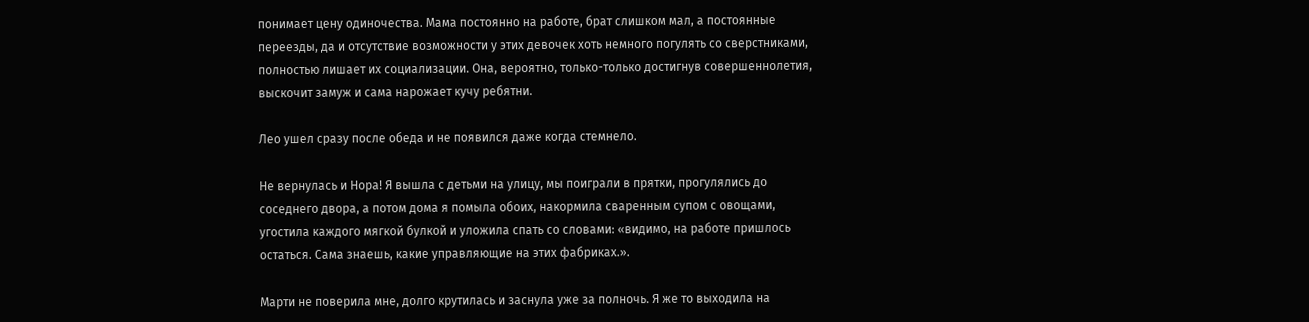понимает цену одиночества. Мама постоянно на работе, брат слишком мал, а постоянные переезды, да и отсутствие возможности у этих девочек хоть немного погулять со сверстниками, полностью лишает их социализации. Она, вероятно, только-только достигнув совершеннолетия, выскочит замуж и сама нарожает кучу ребятни.

Лео ушел сразу после обеда и не появился даже когда стемнело.

Не вернулась и Нора! Я вышла с детьми на улицу, мы поиграли в прятки, прогулялись до соседнего двора, а потом дома я помыла обоих, накормила сваренным супом с овощами, угостила каждого мягкой булкой и уложила спать со словами: «видимо, на работе пришлось остаться. Сама знаешь, какие управляющие на этих фабриках.».

Марти не поверила мне, долго крутилась и заснула уже за полночь. Я же то выходила на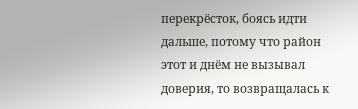перекрёсток, боясь идти дальше, потому что район этот и днём не вызывал доверия, то возвращалась к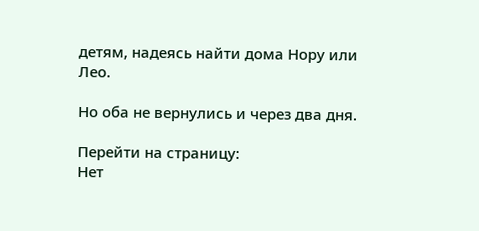детям, надеясь найти дома Нору или Лео.

Но оба не вернулись и через два дня.

Перейти на страницу:
Нет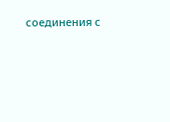соединения с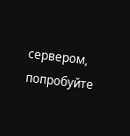сервером, попробуйте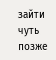зайти чуть позже